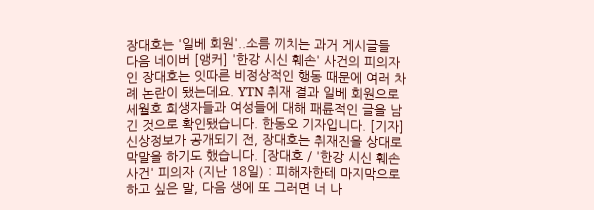장대호는 '일베 회원'..소름 끼치는 과거 게시글들
다음 네이버 [앵커] '한강 시신 훼손' 사건의 피의자인 장대호는 잇따른 비정상적인 행동 때문에 여러 차례 논란이 됐는데요. YTN 취재 결과 일베 회원으로 세월호 희생자들과 여성들에 대해 패륜적인 글을 남긴 것으로 확인됐습니다. 한동오 기자입니다. [기자] 신상정보가 공개되기 전, 장대호는 취재진을 상대로 막말을 하기도 했습니다. [장대호 / '한강 시신 훼손 사건' 피의자 (지난 18일) : 피해자한테 마지막으로 하고 싶은 말, 다음 생에 또 그러면 너 나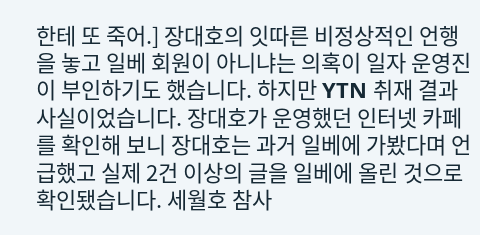한테 또 죽어.] 장대호의 잇따른 비정상적인 언행을 놓고 일베 회원이 아니냐는 의혹이 일자 운영진이 부인하기도 했습니다. 하지만 YTN 취재 결과 사실이었습니다. 장대호가 운영했던 인터넷 카페를 확인해 보니 장대호는 과거 일베에 가봤다며 언급했고 실제 2건 이상의 글을 일베에 올린 것으로 확인됐습니다. 세월호 참사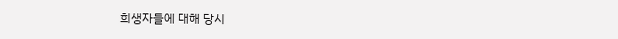희생자들에 대해 당시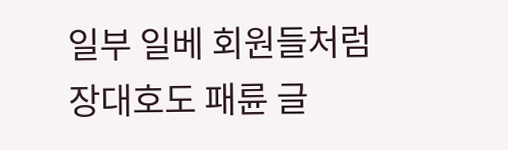일부 일베 회원들처럼 장대호도 패륜 글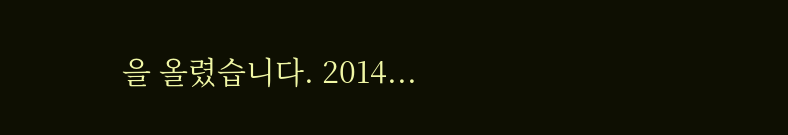을 올렸습니다. 2014...